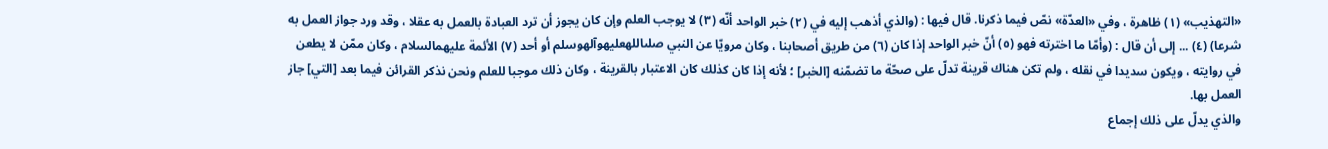«التهذيب» (١) ظاهرة ، وفي «العدّة» نصّ فيما ذكرنا. قال فيها : (والذي أذهب إليه في (٢) خبر الواحد أنّه (٣) لا يوجب العلم وإن كان يجوز أن ترد العبادة بالعمل به عقلا ، وقد ورد جواز العمل به شرعا) (٤) ... إلى أن قال : (وأمّا ما اخترته فهو (٥) أنّ خبر الواحد إذا كان (٦) من طريق أصحابنا ، وكان مرويّا عن النبي صلىاللهعليهوآلهوسلم أو أحد (٧) الأئمة عليهمالسلام ، وكان ممّن لا يطعن في روايته ، ويكون سديدا في نقله ، ولم تكن هناك قرينة تدلّ على صحّة ما تضمّنه [الخبر] ؛ لأنه إذا كان كذلك كان الاعتبار بالقرينة ، وكان ذلك موجبا للعلم ونحن نذكر القرائن فيما بعد [التي] جاز العمل بها.
والذي يدلّ على ذلك إجماع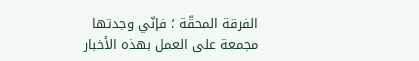الفرقة المحقّة ؛ فإنّي وجدتها مجمعة على العمل بهذه الأخبار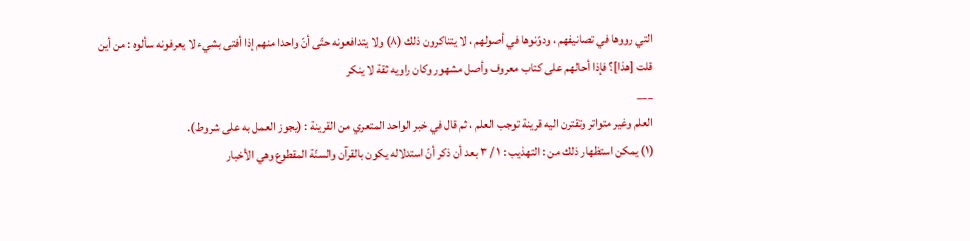التي رووها في تصانيفهم ، ودوّنوها في أصولهم ، لا يتناكرون ذلك (٨) ولا يتدافعونه حتّى أنّ واحدا منهم إذا أفتى بشيء لا يعرفونه سألوه : من أين قلت [هذا]؟ فإذا أحالهم على كتاب معروف وأصل مشهور وكان راويه ثقة لا ينكر
___
العلم وغير متواتر وتقترن اليه قرينة توجب العلم ، ثم قال في خبر الواحد المتعري من القرينة : (يجوز العمل به على شروط).
(١) يمكن استظهار ذلك من : التهذيب : ١ / ٣ بعد أن ذكر أنّ استدلاله يكون بالقرآن والسنّة المقطوع وهي الأخبار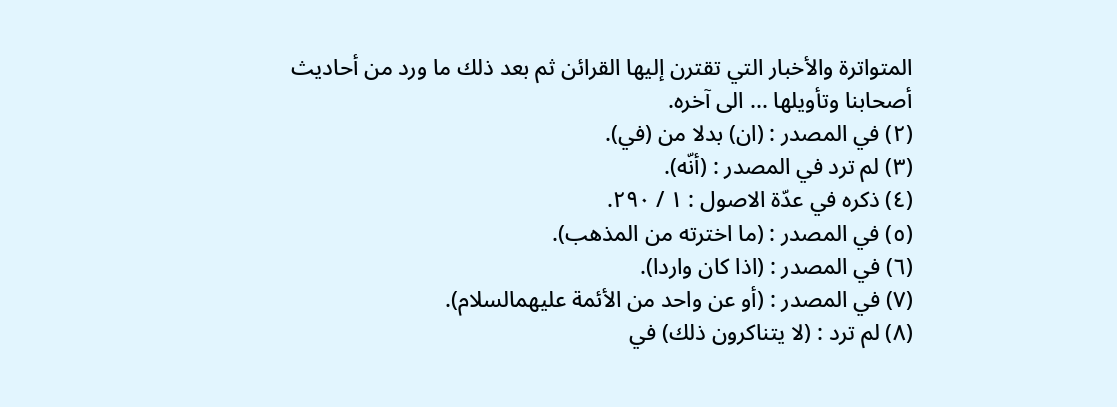المتواترة والأخبار التي تقترن إليها القرائن ثم بعد ذلك ما ورد من أحاديث أصحابنا وتأويلها ... الى آخره.
(٢) في المصدر : (ان) بدلا من (في).
(٣) لم ترد في المصدر : (أنّه).
(٤) ذكره في عدّة الاصول : ١ / ٢٩٠.
(٥) في المصدر : (ما اخترته من المذهب).
(٦) في المصدر : (اذا كان واردا).
(٧) في المصدر : (أو عن واحد من الأئمة عليهمالسلام).
(٨) لم ترد : (لا يتناكرون ذلك) في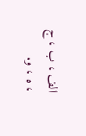الف ، ب ، ج ، ه ، و.